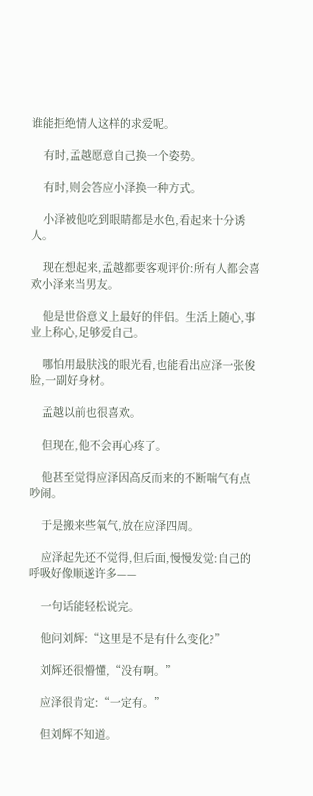谁能拒绝情人这样的求爱呢。

    有时,孟越愿意自己换一个姿势。

    有时,则会答应小泽换一种方式。

    小泽被他吃到眼睛都是水色,看起来十分诱人。

    现在想起来,孟越都要客观评价:所有人都会喜欢小泽来当男友。

    他是世俗意义上最好的伴侣。生活上随心,事业上称心,足够爱自己。

    哪怕用最肤浅的眼光看,也能看出应泽一张俊脸,一副好身材。

    孟越以前也很喜欢。

    但现在,他不会再心疼了。

    他甚至觉得应泽因高反而来的不断喘气有点吵闹。

    于是搬来些氧气,放在应泽四周。

    应泽起先还不觉得,但后面,慢慢发觉:自己的呼吸好像顺遂许多——

    一句话能轻松说完。

    他问刘辉:“这里是不是有什么变化?”

    刘辉还很懵懂,“没有啊。”

    应泽很肯定:“一定有。”

    但刘辉不知道。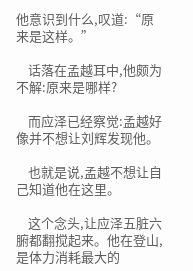他意识到什么,叹道:“原来是这样。”

    话落在孟越耳中,他颇为不解:原来是哪样?

    而应泽已经察觉:孟越好像并不想让刘辉发现他。

    也就是说,孟越不想让自己知道他在这里。

    这个念头,让应泽五脏六腑都翻搅起来。他在登山,是体力消耗最大的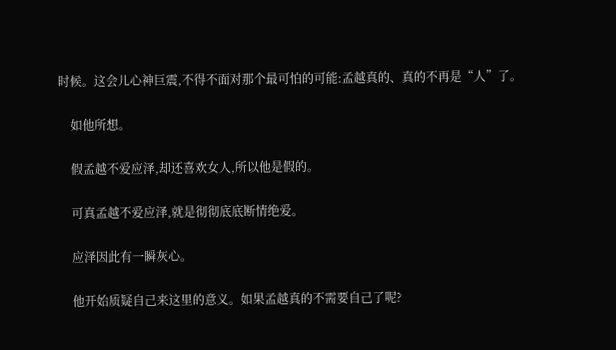时候。这会儿心神巨震,不得不面对那个最可怕的可能:孟越真的、真的不再是“人”了。

    如他所想。

    假孟越不爱应泽,却还喜欢女人,所以他是假的。

    可真孟越不爱应泽,就是彻彻底底断情绝爱。

    应泽因此有一瞬灰心。

    他开始质疑自己来这里的意义。如果孟越真的不需要自己了呢?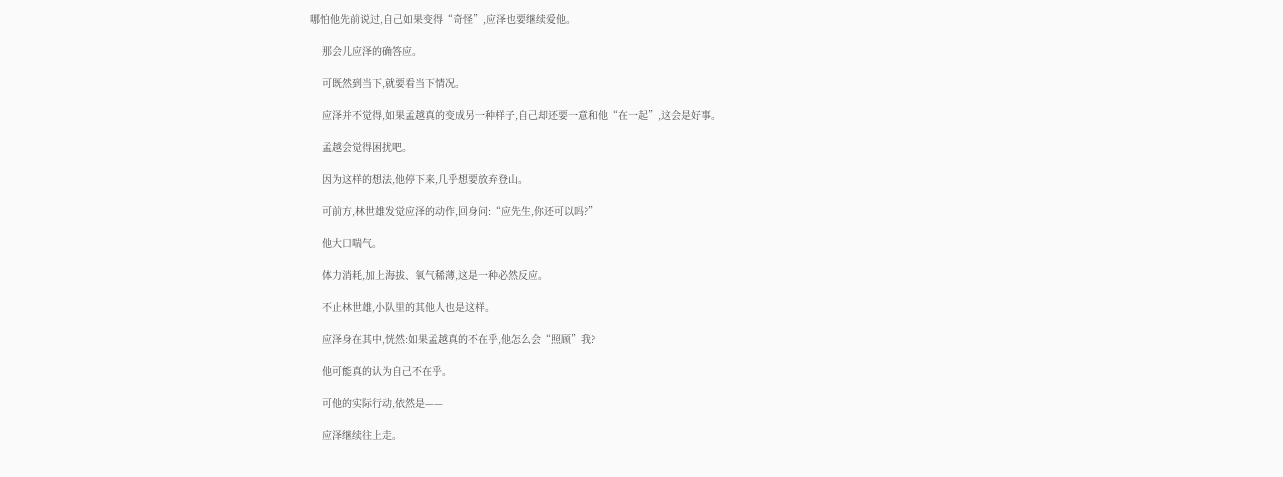哪怕他先前说过,自己如果变得“奇怪”,应泽也要继续爱他。

    那会儿应泽的确答应。

    可既然到当下,就要看当下情况。

    应泽并不觉得,如果孟越真的变成另一种样子,自己却还要一意和他“在一起”,这会是好事。

    孟越会觉得困扰吧。

    因为这样的想法,他停下来,几乎想要放弃登山。

    可前方,林世雄发觉应泽的动作,回身问:“应先生,你还可以吗?”

    他大口喘气。

    体力消耗,加上海拔、氧气稀薄,这是一种必然反应。

    不止林世雄,小队里的其他人也是这样。

    应泽身在其中,恍然:如果孟越真的不在乎,他怎么会“照顾”我?

    他可能真的认为自己不在乎。

    可他的实际行动,依然是——

    应泽继续往上走。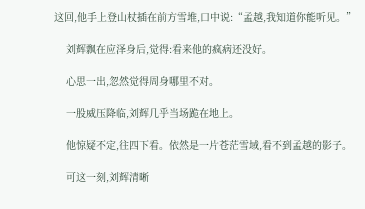这回,他手上登山杖插在前方雪堆,口中说:“孟越,我知道你能听见。”

    刘辉飘在应泽身后,觉得:看来他的疯病还没好。

    心思一出,忽然觉得周身哪里不对。

    一股威压降临,刘辉几乎当场跪在地上。

    他惊疑不定,往四下看。依然是一片苍茫雪域,看不到孟越的影子。

    可这一刻,刘辉清晰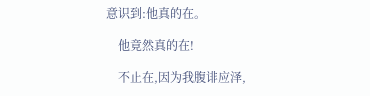意识到:他真的在。

    他竟然真的在!

    不止在,因为我腹诽应泽,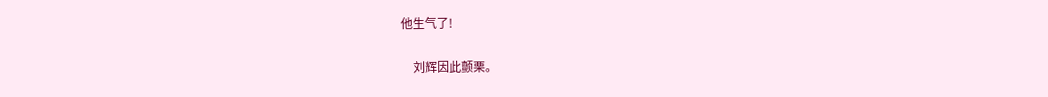他生气了!

    刘辉因此颤栗。